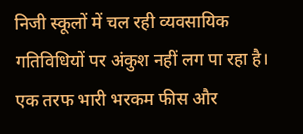निजी स्कूलों में चल रही व्यवसायिक गतिविधियों पर अंकुश नहीं लग पा रहा है। एक तरफ भारी भरकम फीस और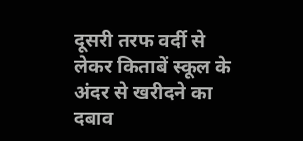दूसरी तरफ वर्दी से लेकर किताबें स्कूल के अंदर से खरीदने का दबाव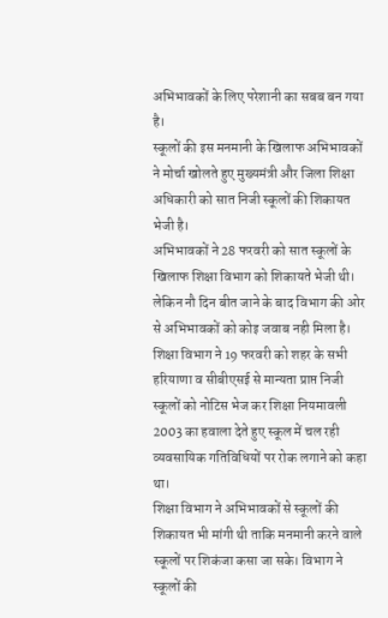अभिभावकों के लिए परेशानी का सबब बन गया है।
स्कूलों की इस मनमानी के खिलाफ अभिभावकों ने मोर्चा खोलते हुए मुख्यमंत्री और जिला शिक्षा अधिकारी को सात निजी स्कूलों की शिकायत भेजी है।
अभिभावकों ने 28 फरवरी को सात स्कूलों के खिलाफ शिक्षा विभाग को शिकायते भेजी थी। लेकिन नौ दिन बीत जाने के बाद विभाग की ओर से अभिभावकों को कोइ जवाब नही मिला है।
शिक्षा विभाग ने 19 फरवरी को शहर के सभी हरियाणा व सीबीएसई से मान्यता प्राप्त निजी स्कूलों को नोटिस भेज कर शिक्षा नियमावली 2003 का हवाला देते हुए स्कूल में चल रही व्यवसायिक गतिविधियों पर रोक लगाने को कहा था।
शिक्षा विभाग ने अभिभावकों से स्कूलों की शिकायत भी मांगी थी ताकि मनमानी करने वाले स्कूलों पर शिकंजा कसा जा सके। विभाग ने स्कूलों की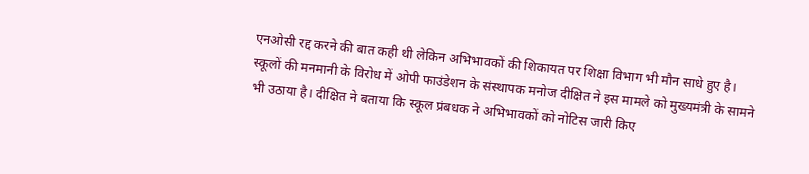एनओसी रद्द करने की बात कही थी लेकिन अभिभावकों की शिकायत पर शिक्षा विभाग भी मौन साधे हुए है।
स्कूलों की मनमानी के विरोध में ओपी फाउंडेशन के संस्थापक मनोज दीक्षित ने इस मामले को मुख्यमंत्री के सामने भी उठाया है। दीक्षित ने बताया कि स्कूल प्रंबधक ने अभिभावकों को नोटिस जारी किए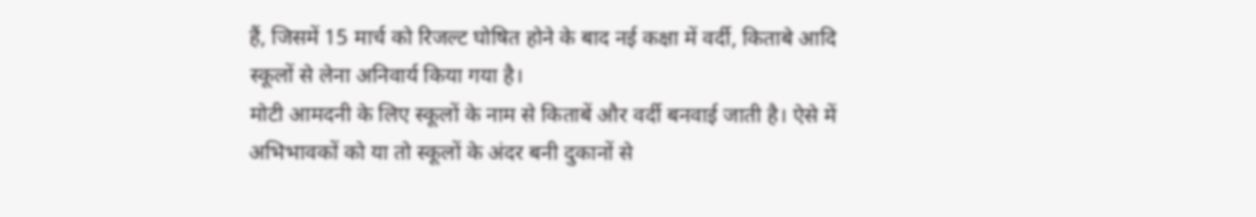हैं, जिसमें 15 मार्च को रिजल्ट घोषित होने के बाद नई कक्षा में वर्दी, किताबे आदि स्कूलों से लेना अनिवार्य किया गया है।
मोटी आमदनी के लिए स्कूलों के नाम से किताबें और वर्दी बनवाई जाती है। ऐसे में अभिभावकों को या तो स्कूलों के अंदर बनी दुकानों से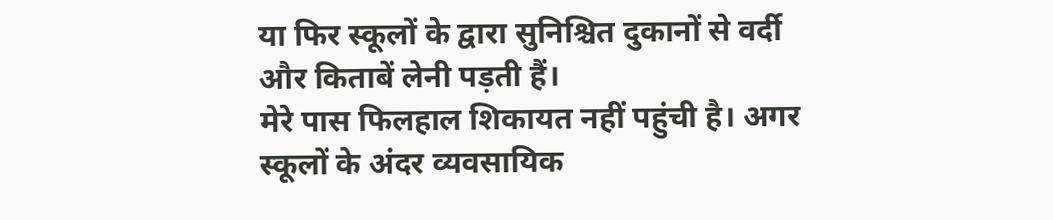या फिर स्कूलों के द्वारा सुनिश्चित दुकानों से वर्दी और किताबें लेनी पड़ती हैं।
मेरे पास फिलहाल शिकायत नहीं पहुंची है। अगर स्कूलों के अंदर व्यवसायिक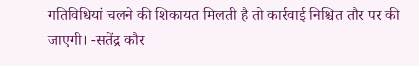गतिविधियां चलने की शिकायत मिलती है तो कार्रवाई निश्चित तौर पर की जाएगी। -सतेंद्र कौर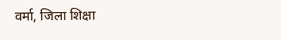वर्मा, जिला शिक्षा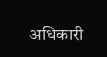अधिकारी